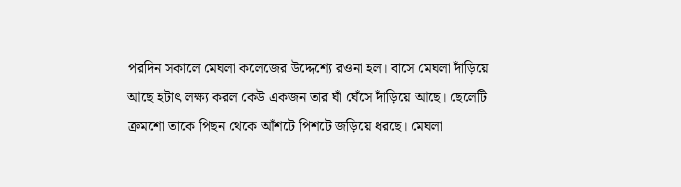পরদিন সকালে মেঘলা কলেজের উদ্দেশ্যে রওনা হল। বাসে মেঘলা দাঁড়িয়ে আছে হটাৎ লক্ষ্য করল কেউ একজন তার ঘাঁ ঘেঁসে দাঁড়িয়ে আছে। ছেলেটি ক্রমশো তাকে পিছন থেকে আঁশটে পিশটে জড়িয়ে ধরছে। মেঘলা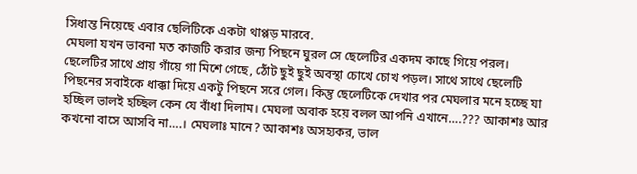সিধান্ত নিয়েছে এবার ছেলিটিকে একটা থাপ্পড় মারবে.
মেঘলা যখন ভাবনা মত কাজটি করার জন্য পিছনে ঘুরল সে ছেলেটির একদম কাছে গিয়ে পরল। ছেলেটির সাথে প্রায় গাঁয়ে গা মিশে গেছে, ঠোঁট ছুই ছুই অবস্থা চোখে চোখ পড়ল। সাথে সাথে ছেলেটি পিছনের সবাইকে ধাক্কা দিয়ে একটু পিছনে সরে গেল। কিন্তু ছেলেটিকে দেখার পর মেঘলার মনে হচ্ছে যা হচ্ছিল ভালই হচ্ছিল কেন যে বাঁধা দিলাম। মেঘলা অবাক হয়ে বলল আপনি এখানে….??? আকাশঃ আর কখনো বাসে আসবি না….। মেঘলাঃ মানে? আকাশঃ অসহ্যকর, ভাল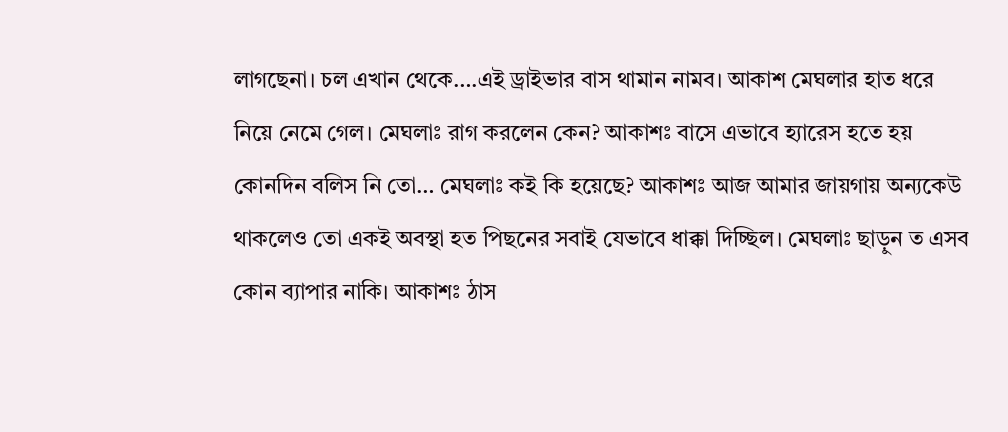লাগছেনা। চল এখান থেকে….এই ড্রাইভার বাস থামান নামব। আকাশ মেঘলার হাত ধরে নিয়ে নেমে গেল। মেঘলাঃ রাগ করলেন কেন? আকাশঃ বাসে এভাবে হ্যারেস হতে হয় কোনদিন বলিস নি তো… মেঘলাঃ কই কি হয়েছে? আকাশঃ আজ আমার জায়গায় অন্যকেউ থাকলেও তো একই অবস্থা হত পিছনের সবাই যেভাবে ধাক্কা দিচ্ছিল। মেঘলাঃ ছাড়ুন ত এসব কোন ব্যাপার নাকি। আকাশঃ ঠাস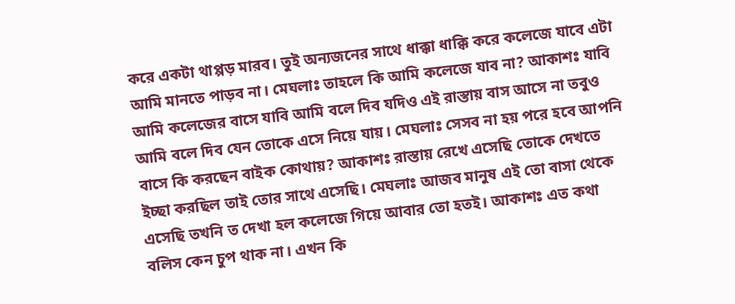করে একটা থাপ্পড় মারব। তুই অন্যজনের সাথে ধাক্কা ধাক্কি করে কলেজে যাবে এটা আমি মানতে পাড়ব না। মেঘলাঃ তাহলে কি আমি কলেজে যাব না? আকাশঃ যাবি আমি কলেজের বাসে যাবি আমি বলে দিব যদিও এই রাস্তায় বাস আসে না তবুও আমি বলে দিব যেন তোকে এসে নিয়ে যায়। মেঘলাঃ সেসব না হয় পরে হবে আপনি বাসে কি করছেন বাইক কোথায়? আকাশঃ রাস্তায় রেখে এসেছি তোকে দেখতে ইচ্ছা করছিল তাই তোর সাথে এসেছি। মেঘলাঃ আজব মানুষ এই তো বাসা থেকে এসেছি তখনি ত দেখা হল কলেজে গিয়ে আবার তো হতই। আকাশঃ এত কথা বলিস কেন চুপ থাক না। এখন কি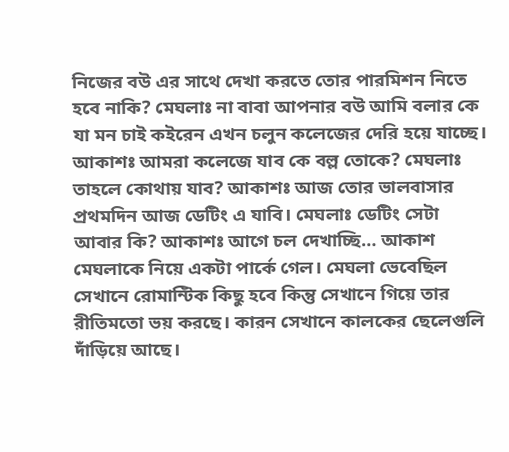নিজের বউ এর সাথে দেখা করতে তোর পারমিশন নিতে হবে নাকি? মেঘলাঃ না বাবা আপনার বউ আমি বলার কে যা মন চাই কইরেন এখন চলুন কলেজের দেরি হয়ে যাচ্ছে। আকাশঃ আমরা কলেজে যাব কে বল্ল তোকে? মেঘলাঃ তাহলে কোথায় যাব? আকাশঃ আজ তোর ভালবাসার প্রথমদিন আজ ডেটিং এ যাবি। মেঘলাঃ ডেটিং সেটা আবার কি? আকাশঃ আগে চল দেখাচ্ছি… আকাশ মেঘলাকে নিয়ে একটা পার্কে গেল। মেঘলা ভেবেছিল সেখানে রোমান্টিক কিছু হবে কিন্তু সেখানে গিয়ে তার রীতিমতো ভয় করছে। কারন সেখানে কালকের ছেলেগুলি দাঁড়িয়ে আছে।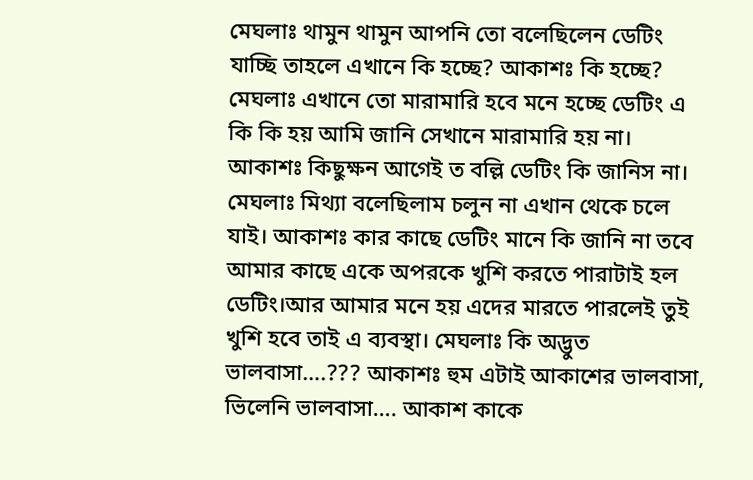মেঘলাঃ থামুন থামুন আপনি তো বলেছিলেন ডেটিং যাচ্ছি তাহলে এখানে কি হচ্ছে? আকাশঃ কি হচ্ছে? মেঘলাঃ এখানে তো মারামারি হবে মনে হচ্ছে ডেটিং এ কি কি হয় আমি জানি সেখানে মারামারি হয় না। আকাশঃ কিছুক্ষন আগেই ত বল্লি ডেটিং কি জানিস না। মেঘলাঃ মিথ্যা বলেছিলাম চলুন না এখান থেকে চলে যাই। আকাশঃ কার কাছে ডেটিং মানে কি জানি না তবে আমার কাছে একে অপরকে খুশি করতে পারাটাই হল ডেটিং।আর আমার মনে হয় এদের মারতে পারলেই তুই খুশি হবে তাই এ ব্যবস্থা। মেঘলাঃ কি অদ্ভুত ভালবাসা….??? আকাশঃ হুম এটাই আকাশের ভালবাসা, ভিলেনি ভালবাসা…. আকাশ কাকে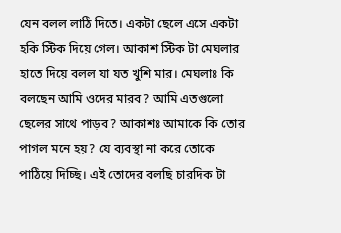যেন বলল লাঠি দিতে। একটা ছেলে এসে একটা হকি স্টিক দিয়ে গেল। আকাশ স্টিক টা মেঘলার হাতে দিয়ে বলল যা যত খুশি মার। মেঘলাঃ কি বলছেন আমি ওদের মারব? আমি এতগুলো ছেলের সাথে পাড়ব? আকাশঃ আমাকে কি তোর পাগল মনে হয়? যে ব্যবস্থা না করে তোকে পাঠিয়ে দিচ্ছি। এই তোদের বলছি চারদিক টা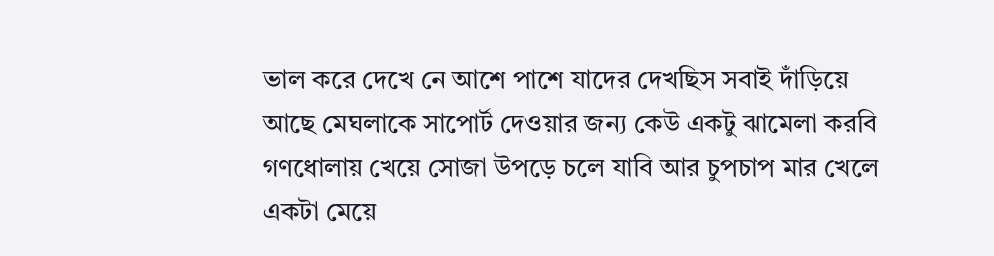ভাল করে দেখে নে আশে পাশে যাদের দেখছিস সবাই দাঁড়িয়ে আছে মেঘলাকে সাপোর্ট দেওয়ার জন্য কেউ একটু ঝামেলা করবি গণধোলায় খেয়ে সোজা উপড়ে চলে যাবি আর চুপচাপ মার খেলে একটা মেয়ে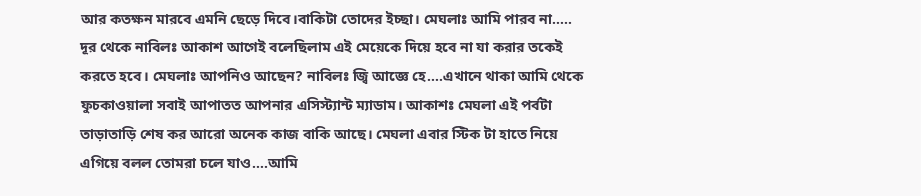আর কতক্ষন মারবে এমনি ছেড়ে দিবে।বাকিটা তোদের ইচ্ছা। মেঘলাঃ আমি পারব না….. দূর থেকে নাবিলঃ আকাশ আগেই বলেছিলাম এই মেয়েকে দিয়ে হবে না যা করার তকেই করতে হবে। মেঘলাঃ আপনিও আছেন? নাবিলঃ জ্বি আজ্ঞে হে….এখানে থাকা আমি থেকে ফুচকাওয়ালা সবাই আপাতত আপনার এসিস্ট্যান্ট ম্যাডাম। আকাশঃ মেঘলা এই পর্বটা তাড়াতাড়ি শেষ কর আরো অনেক কাজ বাকি আছে। মেঘলা এবার স্টিক টা হাতে নিয়ে এগিয়ে বলল তোমরা চলে যাও….আমি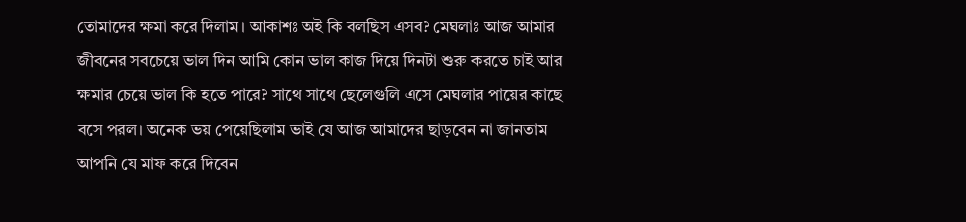তোমাদের ক্ষমা করে দিলাম। আকাশঃ অই কি বলছিস এসব? মেঘলাঃ আজ আমার জীবনের সবচেয়ে ভাল দিন আমি কোন ভাল কাজ দিয়ে দিনটা শুরু করতে চাই আর ক্ষমার চেয়ে ভাল কি হতে পারে? সাথে সাথে ছেলেগুলি এসে মেঘলার পায়ের কাছে বসে পরল। অনেক ভয় পেয়েছিলাম ভাই যে আজ আমাদের ছাড়বেন না জানতাম আপনি যে মাফ করে দিবেন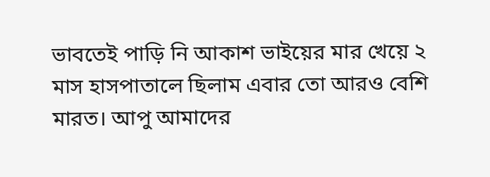ভাবতেই পাড়ি নি আকাশ ভাইয়ের মার খেয়ে ২ মাস হাসপাতালে ছিলাম এবার তো আরও বেশি মারত। আপু আমাদের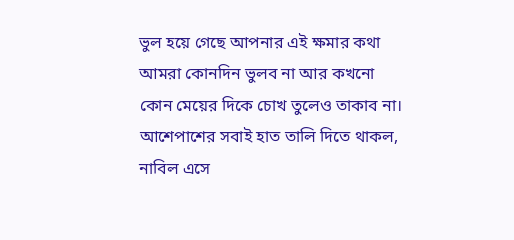ভুল হয়ে গেছে আপনার এই ক্ষমার কথা আমরা কোনদিন ভুলব না আর কখনো কোন মেয়ের দিকে চোখ তুলেও তাকাব না। আশেপাশের সবাই হাত তালি দিতে থাকল, নাবিল এসে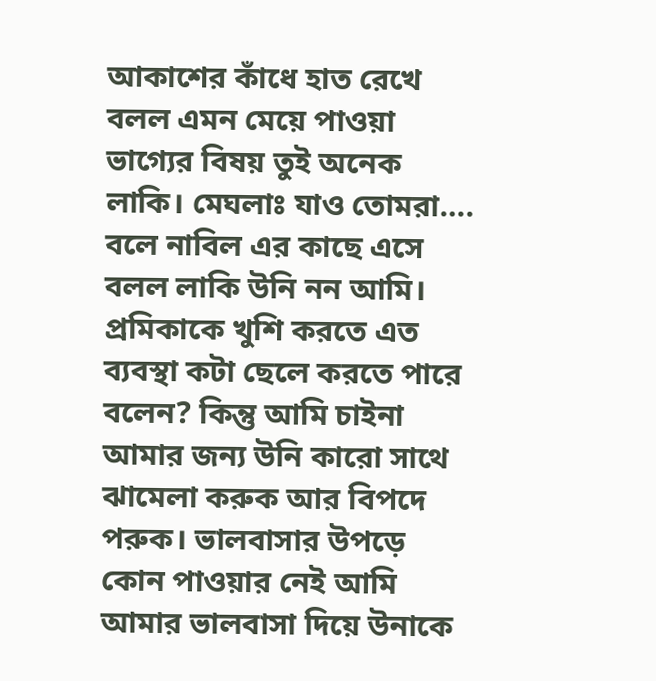আকাশের কাঁধে হাত রেখে বলল এমন মেয়ে পাওয়া ভাগ্যের বিষয় তুই অনেক লাকি। মেঘলাঃ যাও তোমরা…. বলে নাবিল এর কাছে এসে বলল লাকি উনি নন আমি। প্রমিকাকে খুশি করতে এত ব্যবস্থা কটা ছেলে করতে পারে বলেন? কিন্তু আমি চাইনা আমার জন্য উনি কারো সাথে ঝামেলা করুক আর বিপদে পরুক। ভালবাসার উপড়ে কোন পাওয়ার নেই আমি আমার ভালবাসা দিয়ে উনাকে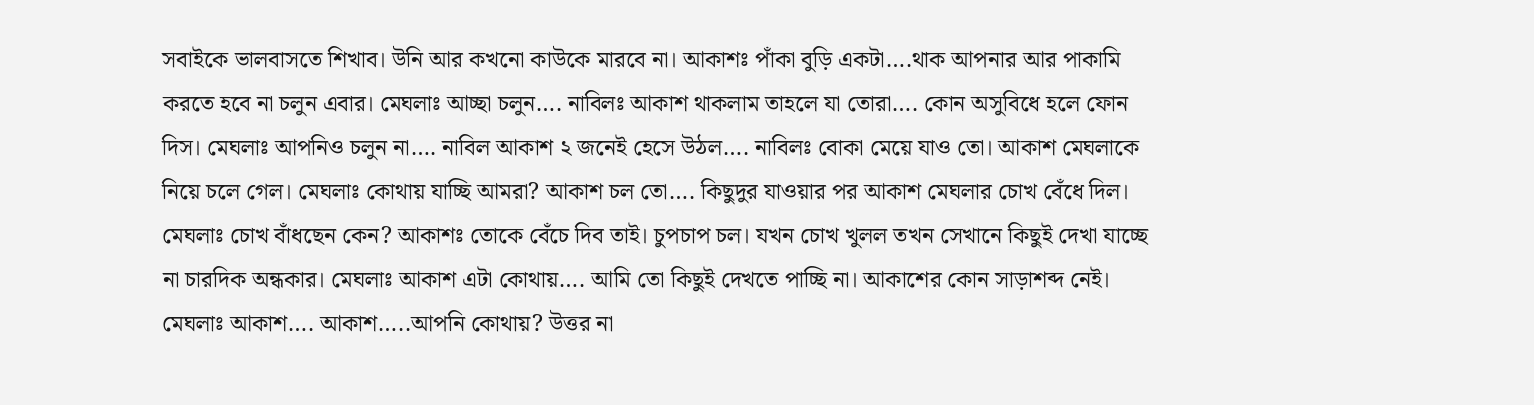সবাইকে ভালবাসতে শিখাব। উনি আর কখনো কাউকে মারবে না। আকাশঃ পাঁকা বুড়ি একটা….থাক আপনার আর পাকামি করতে হবে না চলুন এবার। মেঘলাঃ আচ্ছা চলুন…. নাবিলঃ আকাশ থাকলাম তাহলে যা তোরা…. কোন অসুবিধে হলে ফোন দিস। মেঘলাঃ আপনিও চলুন না…. নাবিল আকাশ ২ জনেই হেসে উঠল…. নাবিলঃ বোকা মেয়ে যাও তো। আকাশ মেঘলাকে নিয়ে চলে গেল। মেঘলাঃ কোথায় যাচ্ছি আমরা? আকাশ চল তো…. কিছুদুর যাওয়ার পর আকাশ মেঘলার চোখ বেঁধে দিল। মেঘলাঃ চোখ বাঁধছেন কেন? আকাশঃ তোকে বেঁচে দিব তাই। চুপচাপ চল। যখন চোখ খুলল তখন সেখানে কিছুই দেখা যাচ্ছে না চারদিক অন্ধকার। মেঘলাঃ আকাশ এটা কোথায়…. আমি তো কিছুই দেখতে পাচ্ছি না। আকাশের কোন সাড়াশব্দ নেই। মেঘলাঃ আকাশ…. আকাশ…..আপনি কোথায়? উত্তর না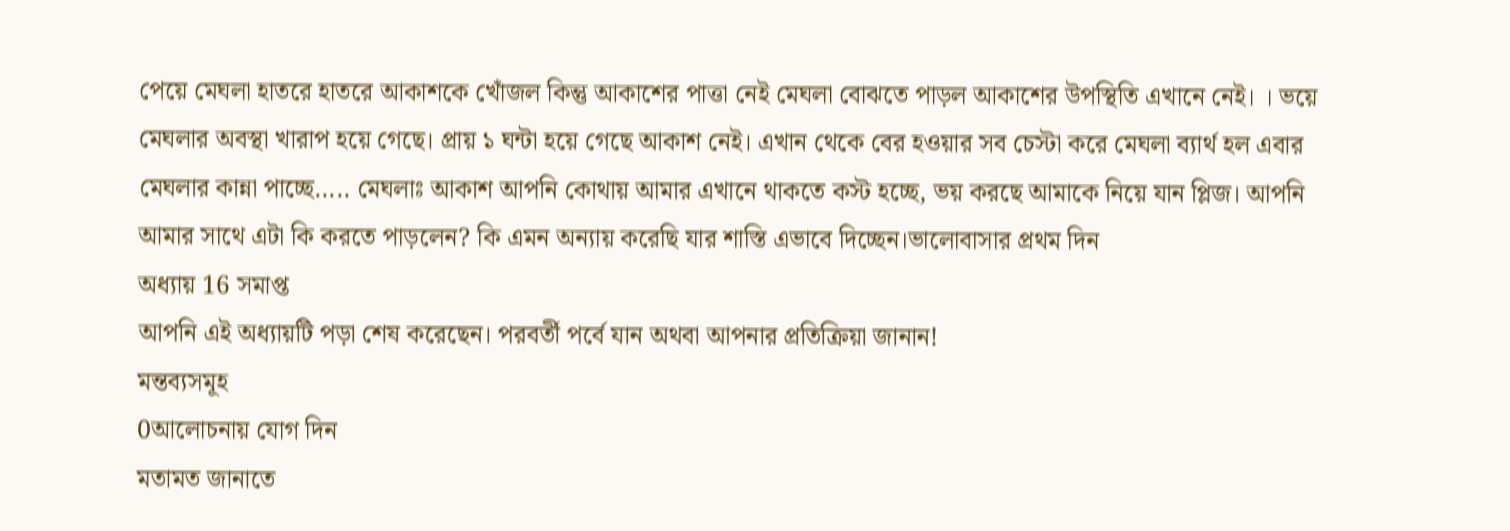পেয়ে মেঘলা হাতরে হাতরে আকাশকে খোঁজল কিন্তু আকাশের পাত্তা নেই মেঘলা বোঝতে পাড়ল আকাশের উপস্থিতি এখানে নেই। । ভয়ে মেঘলার অবস্থা খারাপ হয়ে গেছে। প্রায় ১ ঘন্টা হয়ে গেছে আকাশ নেই। এখান থেকে বের হওয়ার সব চেস্টা করে মেঘলা ব্যার্থ হল এবার মেঘলার কান্না পাচ্ছে….. মেঘলাঃ আকাশ আপনি কোথায় আমার এখানে থাকতে কস্ট হচ্ছে, ভয় করছে আমাকে নিয়ে যান প্লিজ। আপনি আমার সাথে এটা কি করতে পাড়লেন? কি এমন অন্যায় করেছি যার শাস্তি এভাবে দিচ্ছেন।ভালোবাসার প্রথম দিন
অধ্যায় 16 সমাপ্ত
আপনি এই অধ্যায়টি পড়া শেষ করেছেন। পরবর্তী পর্বে যান অথবা আপনার প্রতিক্রিয়া জানান!
মন্তব্যসমূহ
0আলোচনায় যোগ দিন
মতামত জানাতে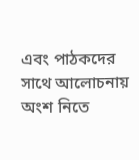এবং পাঠকদের সাথে আলোচনায় অংশ নিতে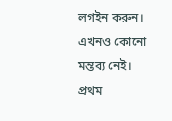লগইন করুন।
এখনও কোনো মন্তব্য নেই।
প্রথম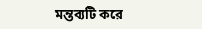মন্তব্যটি করে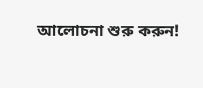আলোচনা শুরু করুন!